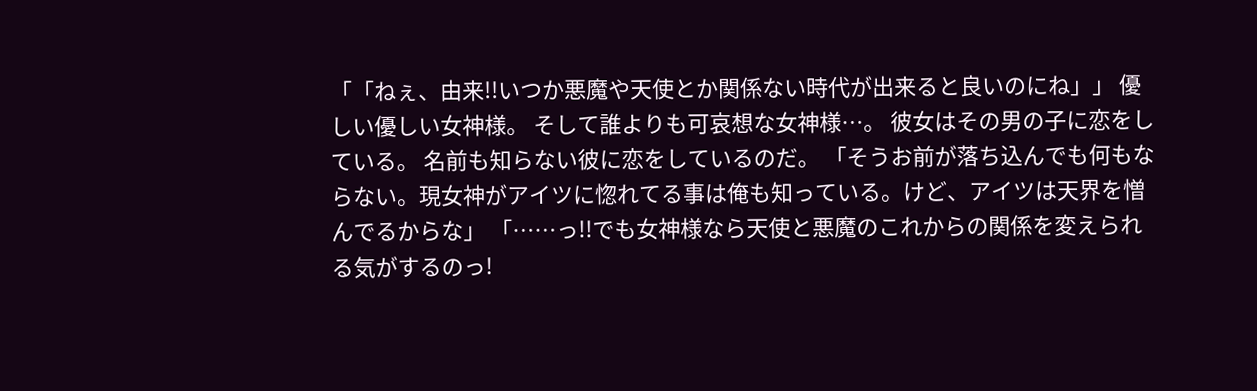「「ねぇ、由来!!いつか悪魔や天使とか関係ない時代が出来ると良いのにね」」 優しい優しい女神様。 そして誰よりも可哀想な女神様…。 彼女はその男の子に恋をしている。 名前も知らない彼に恋をしているのだ。 「そうお前が落ち込んでも何もならない。現女神がアイツに惚れてる事は俺も知っている。けど、アイツは天界を憎んでるからな」 「……っ!!でも女神様なら天使と悪魔のこれからの関係を変えられる気がするのっ!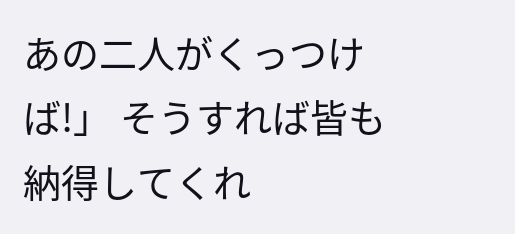あの二人がくっつけば!」 そうすれば皆も納得してくれ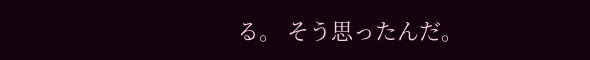る。 そう思ったんだ。